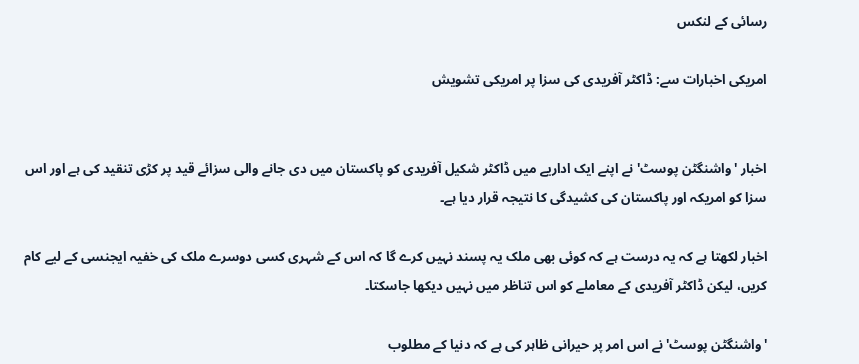رسائی کے لنکس

امریکی اخبارات سے: ڈاکٹر آفریدی کی سزا پر امریکی تشویش


اخبار 'واشنگٹن پوسٹ' نے اپنے ایک اداریے میں ڈاکٹر شکیل آفریدی کو پاکستان میں دی جانے والی سزائے قید پر کڑی تنقید کی ہے اور اس سزا کو امریکہ اور پاکستان کی کشیدگی کا نتیجہ قرار دیا ہے۔

اخبار لکھتا ہے کہ یہ درست ہے کہ کوئی بھی ملک یہ پسند نہیں کرے گا کہ اس کے شہری کسی دوسرے ملک کی خفیہ ایجنسی کے لیے کام کریں، لیکن ڈاکٹر آفریدی کے معاملے کو اس تناظر میں نہیں دیکھا جاسکتا۔

'واشنگٹن پوسٹ' نے اس امر پر حیرانی ظاہر کی ہے کہ دنیا کے مطلوب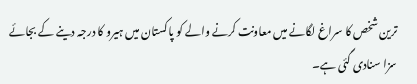ترین شخص کا سراغ لگانے میں معاونت کرنے والے کو پاکستان میں ہیرو کا درجہ دینے کے بجائے سزا سنادی گئی ہے۔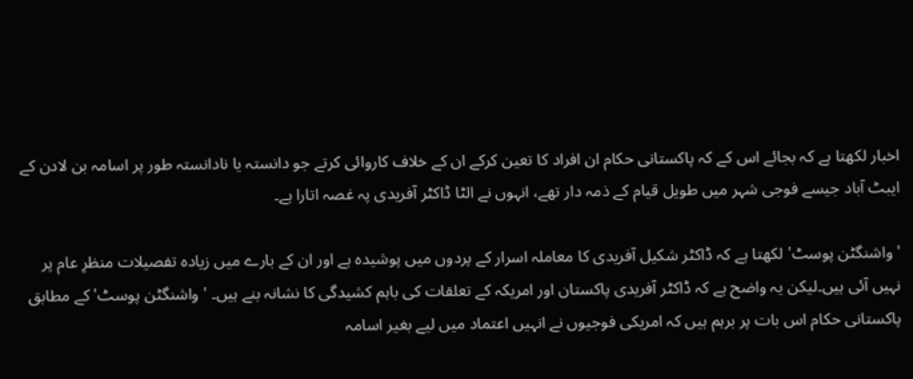اخبار لکھتا ہے کہ بجائے اس کے کہ پاکستانی حکام ان افراد کا تعین کرکے ان کے خلاف کاروائی کرتے جو دانستہ یا نادانستہ طور پر اسامہ بن لادن کے ایبٹ آباد جیسے فوجی شہر میں طویل قیام کے ذمہ دار تھے، انہوں نے الٹا ڈاکٹر آفریدی پہ غصہ اتارا ہے۔

'واشنگٹن پوسٹ' لکھتا ہے کہ ڈاکٹر شکیل آفریدی کا معاملہ اسرار کے پردوں میں پوشیدہ ہے اور ان کے بارے میں زیادہ تفصیلات منظرِ عام پر نہیں آئی ہیں۔لیکن یہ واضح ہے کہ ڈاکٹر آفریدی پاکستان اور امریکہ کے تعلقات کی باہم کشیدگی کا نشانہ بنے ہیں۔ 'واشنگٹن پوسٹ' کے مطابق پاکستانی حکام اس بات پر برہم ہیں کہ امریکی فوجیوں نے انہیں اعتماد میں لیے بغیر اسامہ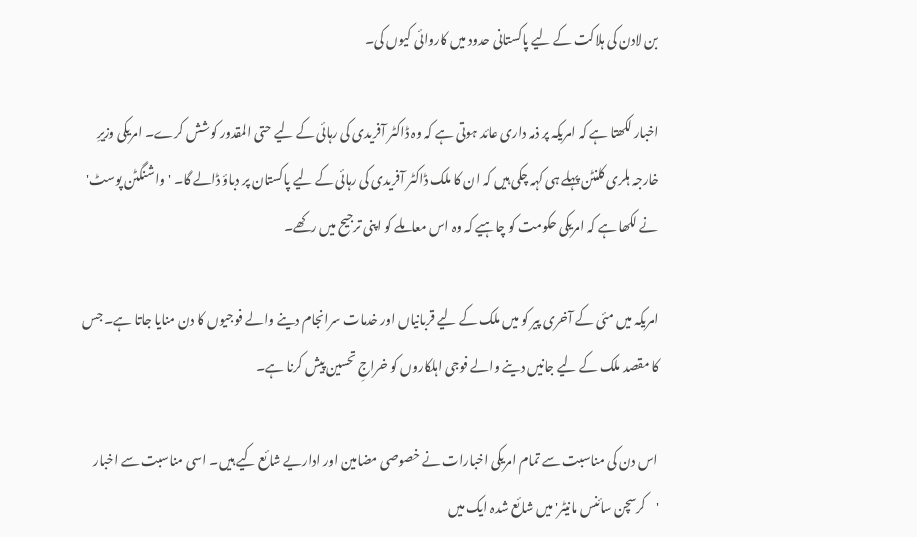بن لادن کی ہلاکت کے لیے پاکستانی حدود میں کاروائی کیوں کی۔

اخبار لکھتا ہے کہ امریکہ پر ذمہ داری عائد ہوتی ہے کہ وہ ڈاکٹر آفریدی کی رہائی کے لیے حتی المقدور کوشش کرے۔ امریکی وزیرِ خارجہ ہلری کلنٹن پہلے ہی کہہ چکی ہیں کہ ان کا ملک ڈاکٹر آفریدی کی رہائی کے لیے پاکستان پر دباؤ ڈالے گا۔ 'واشنگٹن پوسٹ' نے لکھا ہے کہ امریکی حکومت کو چاہیے کہ وہ اس معاملے کو اپنی ترجیح میں رکھے۔

امریکہ میں مئی کے آخری پیر کو میں ملک کے لیے قربانیاں اور خدمات سرانجام دینے والے فوجیوں کا دن منایا جاتا ہے۔ جس کا مقصد ملک کے لیے جانیں دینے والے فوجی اہلکاروں کو خراجِ تحسین پیش کرنا ہے۔

اس دن کی مناسبت سے تمام امریکی اخبارات نے خصوصی مضامین اور اداریے شائع کیے ہیں۔ اسی مناسبت سے اخبار 'کرسچن سائنس مانیٹر' میں شائع شدہ ایک میں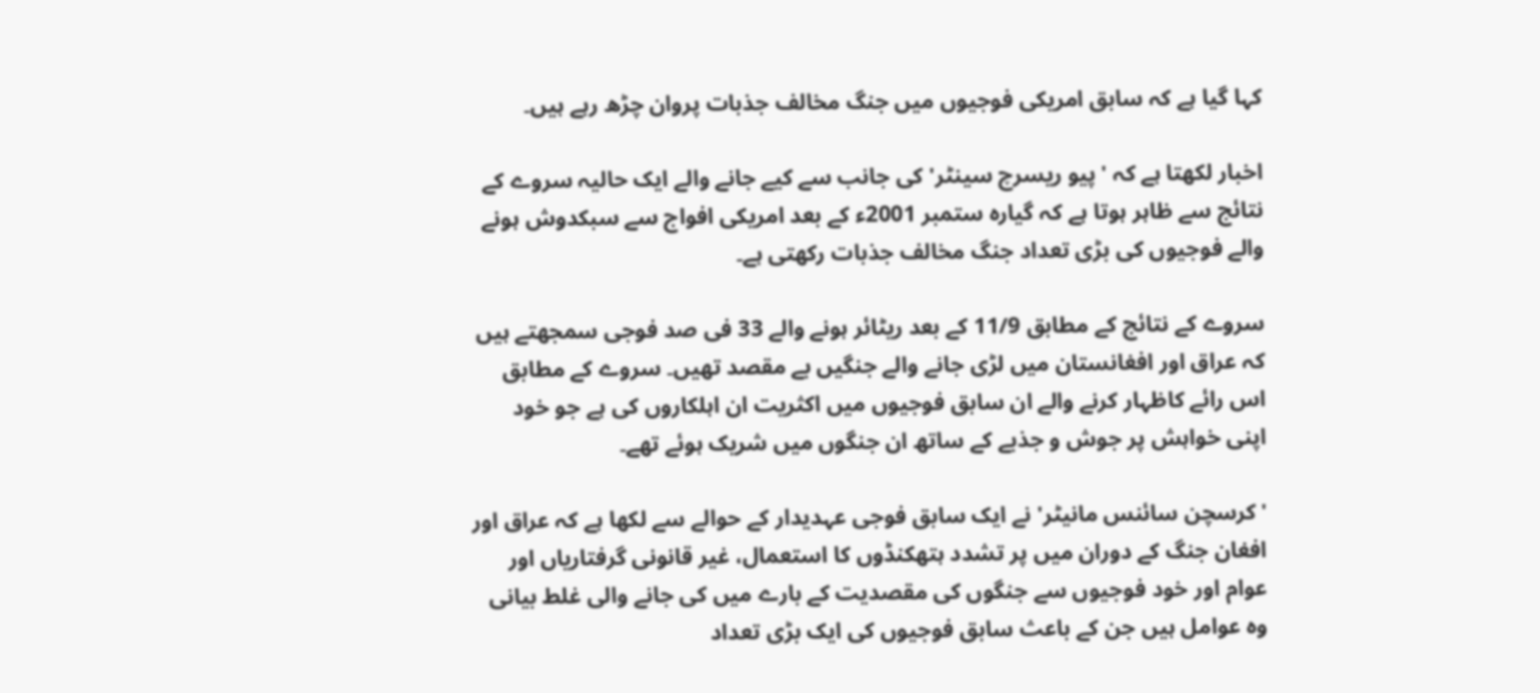کہا گیا ہے کہ سابق امریکی فوجیوں میں جنگ مخالف جذبات پروان چڑھ رہے ہیں۔

اخبار لکھتا ہے کہ 'پیو ریسرچ سینٹر' کی جانب سے کیے جانے والے ایک حالیہ سروے کے نتائج سے ظاہر ہوتا ہے کہ گیارہ ستمبر 2001ء کے بعد امریکی افواج سے سبکدوش ہونے والے فوجیوں کی بڑی تعداد جنگ مخالف جذبات رکھتی ہے۔

سروے کے نتائج کے مطابق 11/9 کے بعد ریٹائر ہونے والے 33 فی صد فوجی سمجھتے ہیں کہ عراق اور افغانستان میں لڑی جانے والے جنگیں بے مقصد تھیں۔ سروے کے مطابق اس رائے کاظہار کرنے والے ان سابق فوجیوں میں اکثریت ان اہلکاروں کی ہے جو خود اپنی خواہش پر جوش و جذبے کے ساتھ ان جنگوں میں شریک ہوئے تھے۔

'کرسچن سائنس مانیٹر' نے ایک سابق فوجی عہدیدار کے حوالے سے لکھا ہے کہ عراق اور افغان جنگ کے دوران میں پر تشدد ہتھکنڈوں کا استعمال، غیر قانونی گرفتاریاں اور عوام اور خود فوجیوں سے جنگوں کی مقصدیت کے بارے میں کی جانے والی غلط بیانی وہ عوامل ہیں جن کے باعث سابق فوجیوں کی ایک بڑی تعداد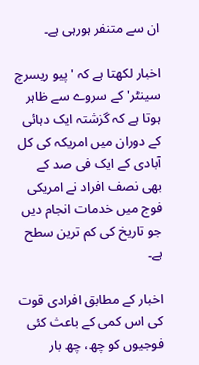ان سے متنفر ہورہی ہے۔

اخبار لکھتا ہے کہ 'پیو ریسرچ سینٹر' کے سروے سے ظاہر ہوتا ہے کہ گزشتہ ایک دہائی کے دوران میں امریکہ کی کل آبادی کے ایک فی صد کے بھی نصف افراد نے امریکی فوج میں خدمات انجام دیں جو تاریخ کی کم ترین سطح ہے۔

اخبار کے مطابق افرادی قوت کی اس کمی کے باعث کئی فوجیوں کو چھ، چھ بار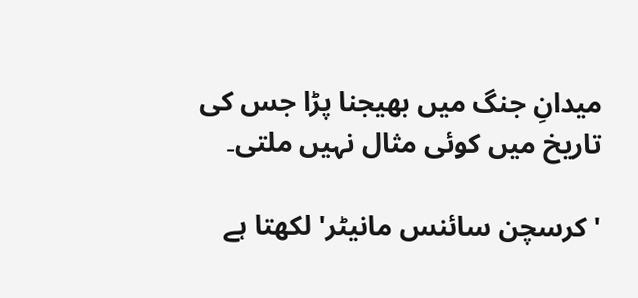میدانِ جنگ میں بھیجنا پڑا جس کی تاریخ میں کوئی مثال نہیں ملتی۔

'کرسچن سائنس مانیٹر' لکھتا ہے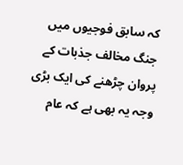کہ سابق فوجیوں میں جنگ مخالف جذبات کے پروان چڑھنے کی ایک بڑی وجہ یہ بھی ہے کہ عام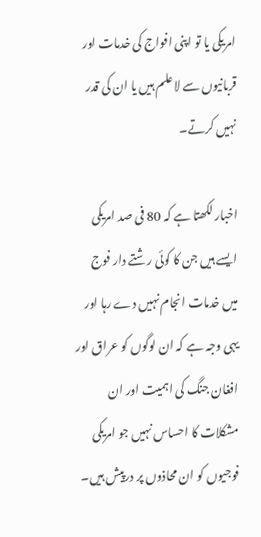امریکی یا تو اپنی افواج کی خدمات اور قربانیوں سے لاعلم ہیں یا ان کی قدر نہیں کرتے۔

اخبار لکھتا ہے کہ 80 فی صد امریکی ایسے ہیں جن کا کوئی رشتے دار فوج میں خدمات انجام نہیں دے رہا اور یہی وجہ ہے کہ ان لوگوں کو عراق اور افغان جنگ کی اہمیت اور ان مشکلات کا احساس نہیں جو امریکی فوجیوں کو ان محاذوں پر درپیش ہیں۔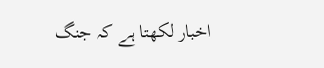اخبار لکھتا ہے کہ جنگ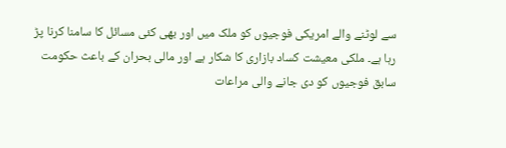سے لوٹنے والے امریکی فوجیوں کو ملک میں اور بھی کئی مسائل کا سامنا کرنا پڑ رہا ہے۔ ملکی معیشت کساد بازاری کا شکار ہے اور مالی بحران کے باعث حکومت سابق فوجیوں کو دی جانے والی مراعات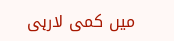میں کمی لارہی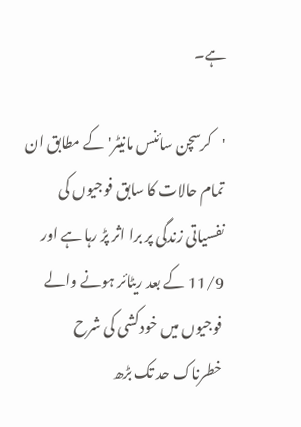ہے۔

'کرسچن سائنس مانیٹر' کے مطابق ان تمام حالات کا سابق فوجیوں کی نفسیاتی زندگی پر برا اثر پڑ رہا ہے اور 11/9 کے بعد ریٹائر ہونے والے فوجیوں میں خودکشی کی شرح خطرناک حد تک بڑھ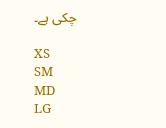چکی ہے۔

XS
SM
MD
LG